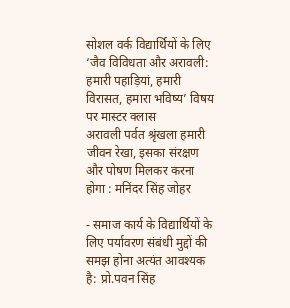सोशल वर्क विद्यार्थियों के लिए ‘जैव विविधता और अरावली: हमारी पहाड़ियां, हमारी विरासत, हमारा भविष्य’ विषय पर मास्टर क्लास
अरावली पर्वत श्रृंखला हमारी जीवन रेखा, इसका संरक्षण और पोषण मिलकर करना होगा : मनिंदर सिंह जोहर

- समाज कार्य के विद्यार्थियों के लिए पर्यावरण संबंधी मुद्दों की समझ होना अत्यंत आवश्यक है: प्रो.पवन सिंह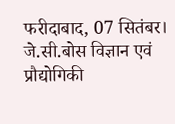फरीदाबाद, 07 सितंबर। जे.सी.बोस विज्ञान एवं प्रौद्योगिकी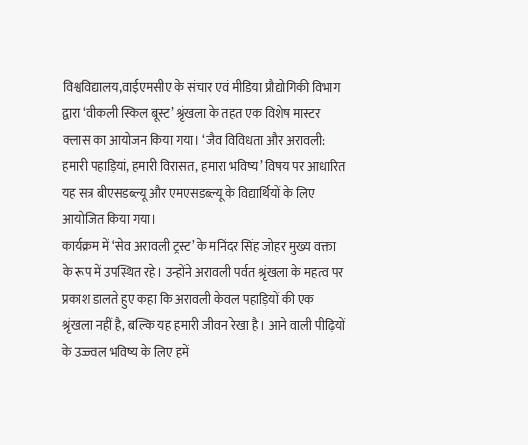विश्वविद्यालय,वाईएमसीए के संचार एवं मीडिया प्रौद्योगिकी विभाग द्वारा ‘वीकली स्किल बूस्ट’ श्रृंखला के तहत एक विशेष मास्टर क्लास का आयोजन किया गया। ‘जैव विविधता और अरावली: हमारी पहाड़ियां, हमारी विरासत, हमारा भविष्य’ विषय पर आधारित यह सत्र बीएसडब्ल्यू और एमएसडब्ल्यू के विद्यार्थियों के लिए आयोजित किया गया।
कार्यक्रम में ‘सेव अरावली ट्रस्ट’ के मनिंदर सिंह जोहर मुख्य वक्ता के रूप में उपस्थित रहे। उन्होंने अरावली पर्वत श्रृंखला के महत्व पर प्रकाश डालते हुए कहा कि अरावली केवल पहाड़ियों की एक श्रृंखला नहीं है, बल्कि यह हमारी जीवन रेखा है। आने वाली पीढ़ियों के उज्ज्वल भविष्य के लिए हमें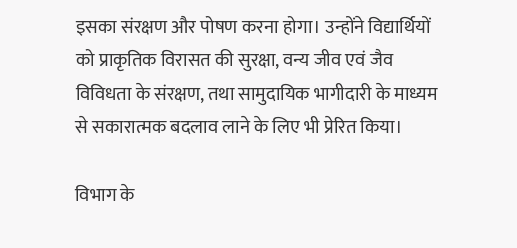इसका संरक्षण और पोषण करना होगा। उन्होंने विद्यार्थियों को प्राकृतिक विरासत की सुरक्षा, वन्य जीव एवं जैव विविधता के संरक्षण, तथा सामुदायिक भागीदारी के माध्यम से सकारात्मक बदलाव लाने के लिए भी प्रेरित किया।

विभाग के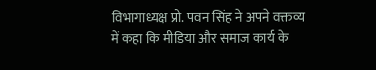विभागाध्यक्ष प्रो. पवन सिंह ने अपने वक्तव्य में कहा कि मीडिया और समाज कार्य के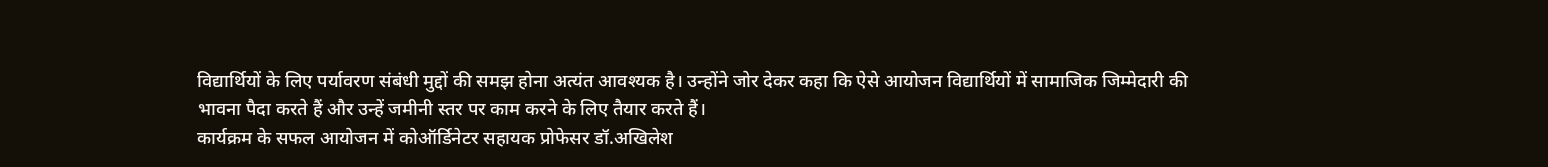विद्यार्थियों के लिए पर्यावरण संबंधी मुद्दों की समझ होना अत्यंत आवश्यक है। उन्होंने जोर देकर कहा कि ऐसे आयोजन विद्यार्थियों में सामाजिक जिम्मेदारी की भावना पैदा करते हैं और उन्हें जमीनी स्तर पर काम करने के लिए तैयार करते हैं।
कार्यक्रम के सफल आयोजन में कोऑर्डिनेटर सहायक प्रोफेसर डॉ.अखिलेश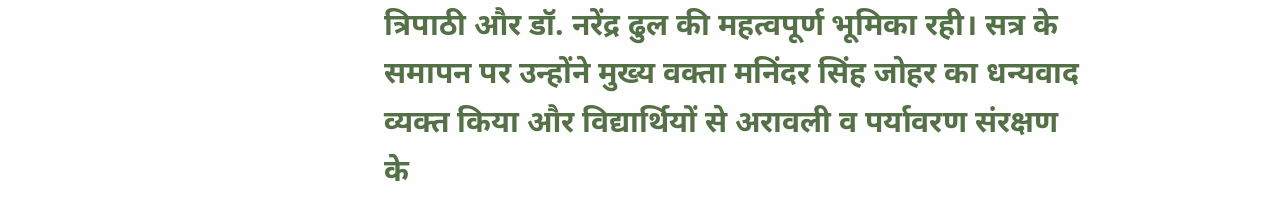त्रिपाठी और डॉ. नरेंद्र ढुल की महत्वपूर्ण भूमिका रही। सत्र के समापन पर उन्होंने मुख्य वक्ता मनिंदर सिंह जोहर का धन्यवाद व्यक्त किया और विद्यार्थियों से अरावली व पर्यावरण संरक्षण के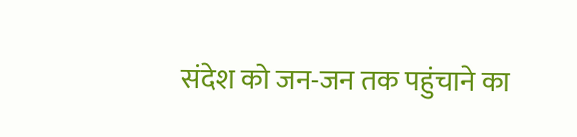संदेश को जन-जन तक पहुंचाने का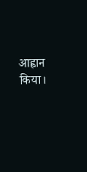आह्वान किया।